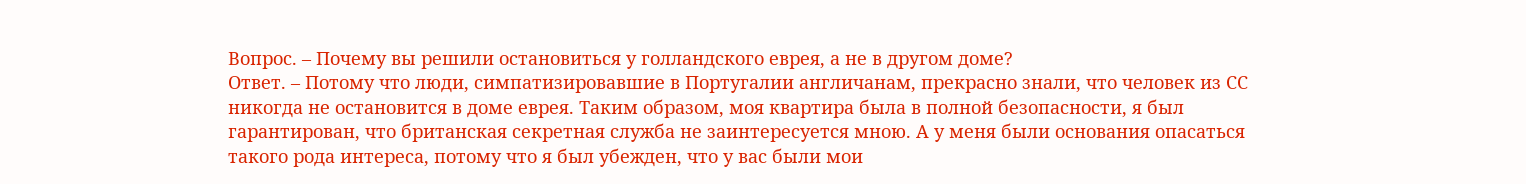Вопрос. – Почему вы решили остановиться у голландского еврея, а не в другом доме?
Ответ. – Потому что люди, симпатизировавшие в Португалии англичанам, прекрасно знали, что человек из СС никогда не остановится в доме еврея. Таким образом, моя квартира была в полной безопасности, я был гарантирован, что британская секретная служба не заинтересуется мною. А у меня были основания опасаться такого рода интереса, потому что я был убежден, что у вас были мои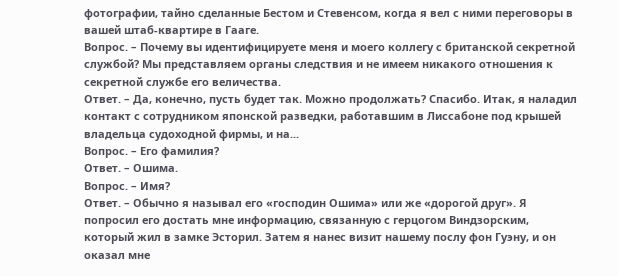фотографии, тайно сделанные Бестом и Стевенсом, когда я вел с ними переговоры в вашей штаб-квартире в Гааге.
Вопрос. – Почему вы идентифицируете меня и моего коллегу с британской секретной службой? Мы представляем органы следствия и не имеем никакого отношения к секретной службе его величества.
Ответ. – Да, конечно, пусть будет так. Можно продолжать? Спасибо. Итак, я наладил контакт с сотрудником японской разведки, работавшим в Лиссабоне под крышей владельца судоходной фирмы, и на...
Вопрос. – Его фамилия?
Ответ. – Ошима.
Вопрос. – Имя?
Ответ. – Обычно я называл его «господин Ошима» или же «дорогой друг». Я попросил его достать мне информацию, связанную с герцогом Виндзорским, который жил в замке Эсторил. Затем я нанес визит нашему послу фон Гуэну, и он оказал мне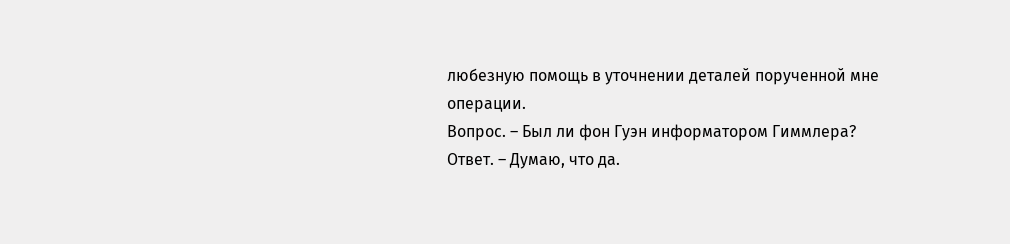любезную помощь в уточнении деталей порученной мне операции.
Вопрос. – Был ли фон Гуэн информатором Гиммлера?
Ответ. – Думаю, что да.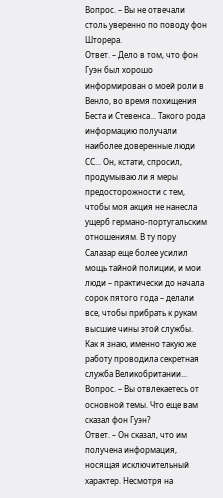Вопрос. – Вы не отвечали столь уверенно по поводу фон Шторера.
Ответ. – Дело в том, что фон Гуэн был хорошо информирован о моей роли в Венло, во время похищения Беста и Стевенса... Такого рода информацию получали наиболее доверенные люди СС... Он, кстати, спросил, продумываю ли я меры предосторожности с тем, чтобы моя акция не нанесла ущерб германо-португальским отношениям. В ту пору Салазар еще более усилил мощь тайной полиции, и мои люди – практически до начала сорок пятого года – делали все, чтобы прибрать к рукам высшие чины этой службы. Как я знаю, именно такую же работу проводила секретная служба Великобритании...
Вопрос. – Вы отвлекаетесь от основной темы. Что еще вам сказал фон Гуэн?
Ответ. – Он сказал, что им получена информация, носящая исключительный характер. Несмотря на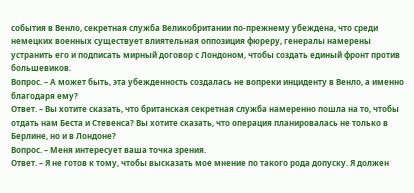события в Венло, секретная служба Великобритании по-прежнему убеждена, что среди немецких военных существует влиятельная оппозиция фюреру, генералы намерены устранить его и подписать мирный договор с Лондоном, чтобы создать единый фронт против большевиков.
Вопрос. – А может быть, эта убежденность создалась не вопреки инциденту в Венло, а именно благодаря ему?
Ответ. – Вы хотите сказать, что британская секретная служба намеренно пошла на то, чтобы отдать нам Беста и Стевенса? Вы хотите сказать, что операция планировалась не только в Берлине, но и в Лондоне?
Вопрос. – Меня интересует ваша точка зрения.
Ответ. – Я не готов к тому, чтобы высказать мое мнение по такого рода допуску. Я должен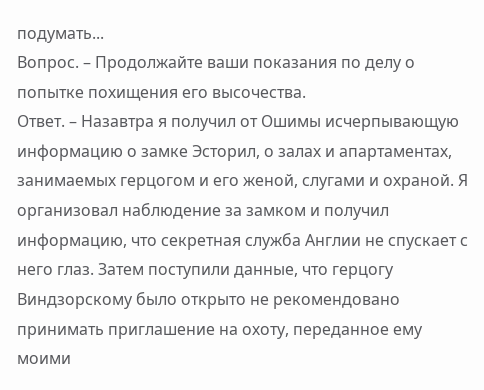подумать...
Вопрос. – Продолжайте ваши показания по делу о попытке похищения его высочества.
Ответ. – Назавтра я получил от Ошимы исчерпывающую информацию о замке Эсторил, о залах и апартаментах, занимаемых герцогом и его женой, слугами и охраной. Я организовал наблюдение за замком и получил информацию, что секретная служба Англии не спускает с него глаз. Затем поступили данные, что герцогу Виндзорскому было открыто не рекомендовано принимать приглашение на охоту, переданное ему моими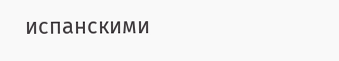испанскими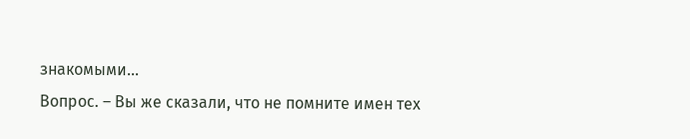знакомыми...
Вопрос. – Вы же сказали, что не помните имен тех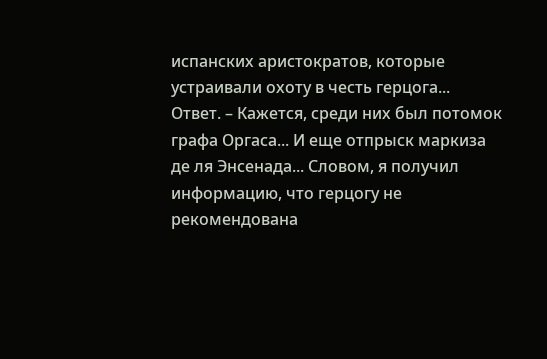испанских аристократов, которые устраивали охоту в честь герцога...
Ответ. – Кажется, среди них был потомок графа Оргаса... И еще отпрыск маркиза де ля Энсенада... Словом, я получил информацию, что герцогу не рекомендована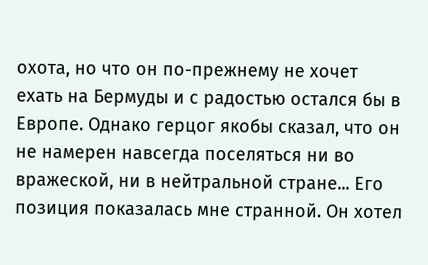охота, но что он по-прежнему не хочет ехать на Бермуды и с радостью остался бы в Европе. Однако герцог якобы сказал, что он не намерен навсегда поселяться ни во вражеской, ни в нейтральной стране... Его позиция показалась мне странной. Он хотел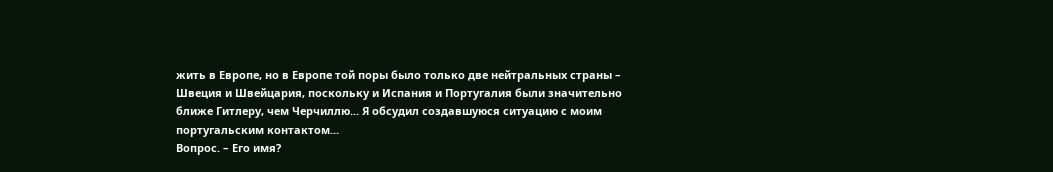жить в Европе, но в Европе той поры было только две нейтральных страны – Швеция и Швейцария, поскольку и Испания и Португалия были значительно ближе Гитлеру, чем Черчиллю... Я обсудил создавшуюся ситуацию с моим португальским контактом...
Вопрос. – Его имя?